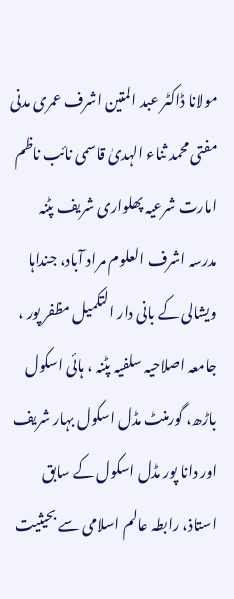مولانا ڈاکٹر عبد المتین اشرف عمری مدنی
مفتی محمد ثناء الہدیٰ قاسمی نائب ناظم امارت شرعیہ پھلواری شریف پٹنہ
مدرسہ اشرف العلوم مراد آباد، جنداہا ویشالی کے بانی دار التکمیل مظفر پور ، جامعہ اصلاحیہ سلفیہ پٹنہ ، ہائی اسکول باڑھ، گورمنٹ مڈل اسکول بہار شریف اور دانا پور مڈل اسکول کے سابق استاذ، رابطہ عالم اسلامی سے بحیثیت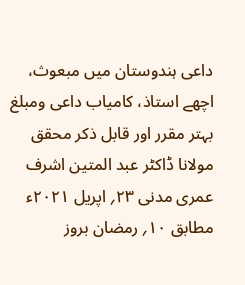داعی ہندوستان میں مبعوث، اچھے استاذ، کامیاب داعی ومبلغ بہتر مقرر اور قابل ذکر محقق مولانا ڈاکٹر عبد المتین اشرف عمری مدنی ۲۳؍ اپریل ۲۰۲۱ء مطابق ۱۰؍ رمضان بروز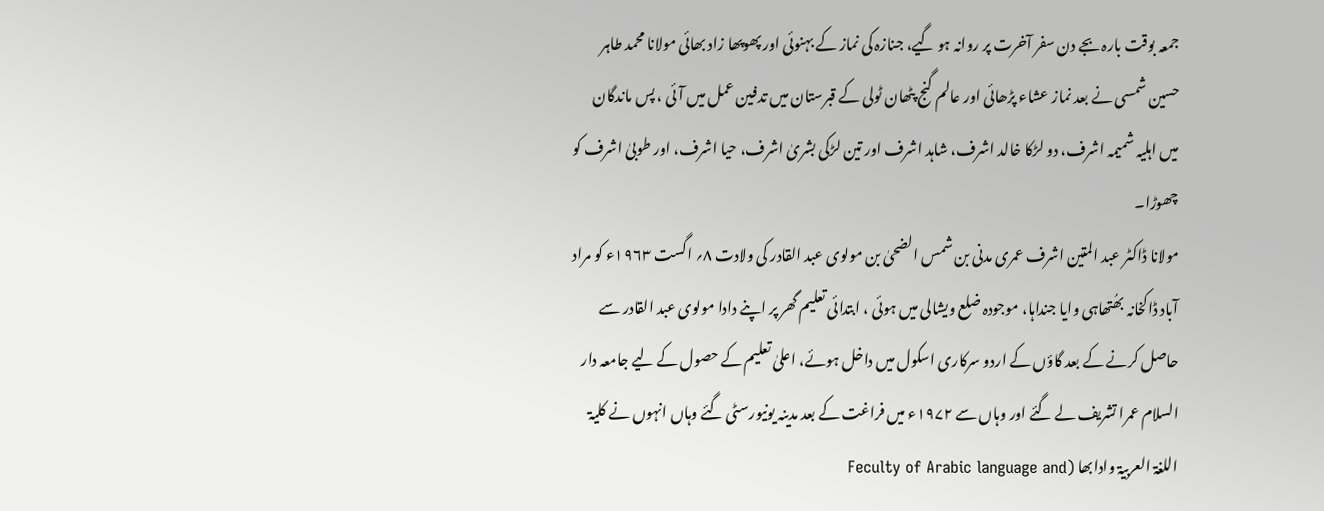جمعہ بوقت بارہ بجے دن سفر آخرت پر روانہ ہو گیے، جنازہ کی نماز کے بہنوئی اور پھوپھا زاد بھائی مولانا محمد طاہر حسین شمسی نے بعد نماز عشاء پڑھائی اور عالم گنج پٹھان ٹولی کے قبرستان میں تدفین عمل میں آئی ، پس ماندگان میں اہلیہ شمیمہ اشرف، دو لڑکا خالد اشرف، شاہد اشرف اور تین لڑکی بشریٰ اشرف، حیا اشرف، اور طوبیٰ اشرف کو چھوڑا۔
مولانا ڈاکٹر عبد المتین اشرف عمری مدنی بن شمس الضحیٰ بن مولوی عبد القادر کی ولادت ۸؍ اگست ۱۹۶۳ء کو مراد آباد ڈاکخانہ بھُتھاہی وایا جنداہا، موجودہ ضلع ویشالی میں ہوئی ، ابتدائی تعلیم گھر پر اپنے دادا مولوی عبد القادر سے حاصل کرنے کے بعد گاؤں کے اردو سرکاری اسکول میں داخل ہوئے، اعلیٰ تعلیم کے حصول کے لیے جامعہ دار السلام عمرا تشریف لے گئے اور وہاں سے ۱۹۷۲ء میں فراغت کے بعد مدینہ یونیورسٹی گئے وہاں انہوں نے کلیۃ اللغۃ العربیۃ وادابھا (Feculty of Arabic language and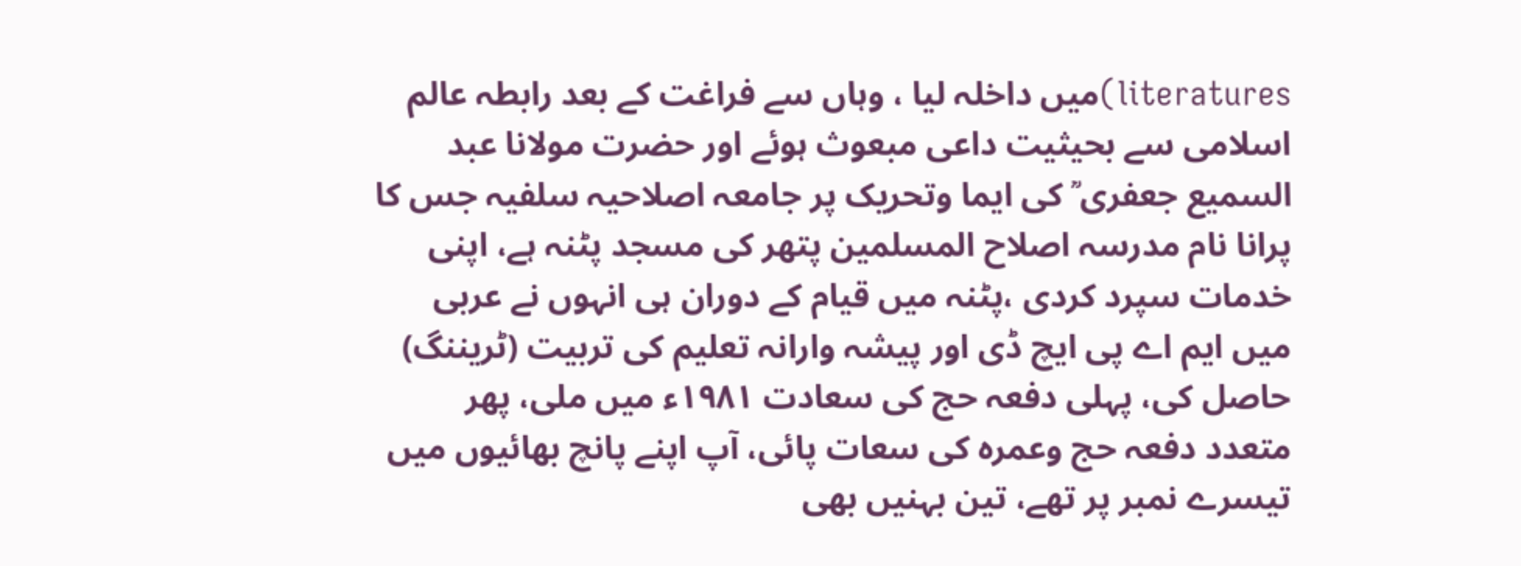literatures)میں داخلہ لیا ، وہاں سے فراغت کے بعد رابطہ عالم اسلامی سے بحیثیت داعی مبعوث ہوئے اور حضرت مولانا عبد السمیع جعفری ؒ کی ایما وتحریک پر جامعہ اصلاحیہ سلفیہ جس کا پرانا نام مدرسہ اصلاح المسلمین پتھر کی مسجد پٹنہ ہے، اپنی خدمات سپرد کردی ،پٹنہ میں قیام کے دوران ہی انہوں نے عربی میں ایم اے پی ایچ ڈی اور پیشہ وارانہ تعلیم کی تربیت (ٹریننگ) حاصل کی، پہلی دفعہ حج کی سعادت ۱۹۸۱ء میں ملی، پھر متعدد دفعہ حج وعمرہ کی سعات پائی، آپ اپنے پانچ بھائیوں میں تیسرے نمبر پر تھے، تین بہنیں بھی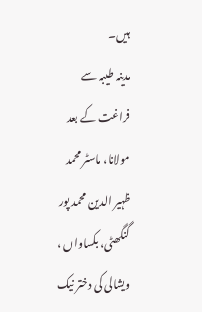ہیں۔
مدینہ طیبہ سے فراغت کے بعد مولانا، ماسٹر محمد ظہیر الدین محمد پور گنگھٹی، بکساواں ، ویشالی کی دختر نیک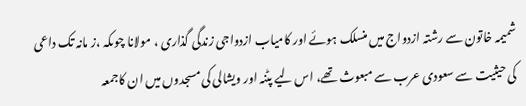شمیمہ خاتون سے رشتہ ازدواج میں منسلک ہوئے اور کامیاب ازدواجی زندگی گذاری ، مولانا چوںکہ ،ز مانہ تک داعی کی حیثیت سے سعودی عرب سے مبعوث تھے، اس لیے پٹنہ اور ویشالی کی مسجدوں میں ان کاجمعہ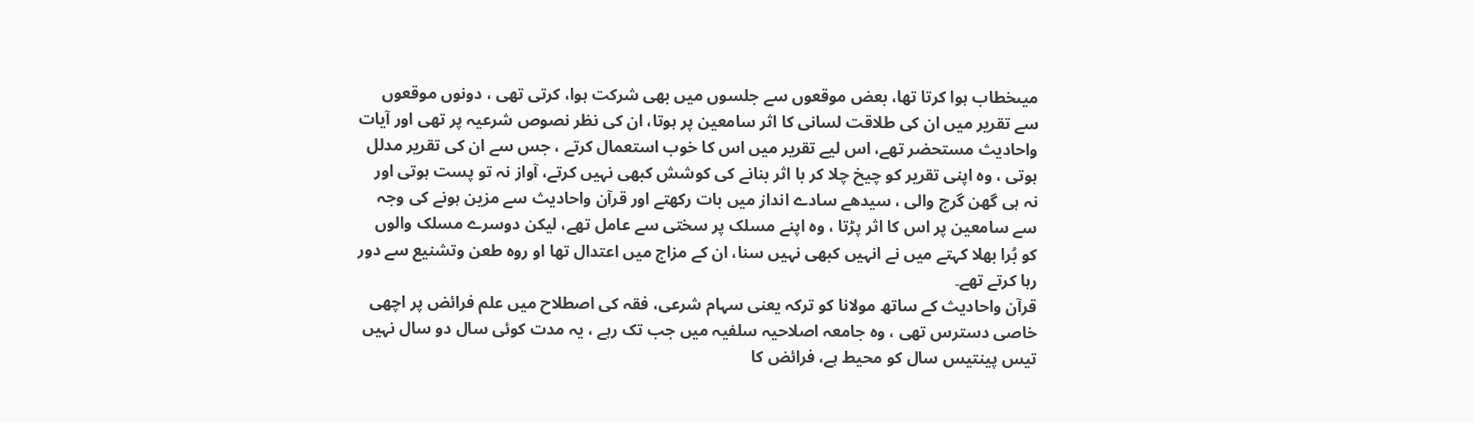میںخطاب ہوا کرتا تھا، بعض موقعوں سے جلسوں میں بھی شرکت ہوا، کرتی تھی ، دونوں موقعوں سے تقریر میں ان کی طلاقت لسانی کا اثر سامعین پر ہوتا، ان کی نظر نصوص شرعیہ پر تھی اور آیات واحادیث مستحضر تھے، اس لیے تقریر میں اس کا خوب استعمال کرتے ، جس سے ان کی تقریر مدلل ہوتی ، وہ اپنی تقریر کو چیخ چلا کر با اثر بنانے کی کوشش کبھی نہیں کرتے، آواز نہ تو پست ہوتی اور نہ ہی گھن گرج والی ، سیدھے سادے انداز میں بات رکھتے اور قرآن واحادیث سے مزین ہونے کی وجہ سے سامعین پر اس کا اثر پڑتا ، وہ اپنے مسلک پر سختی سے عامل تھے، لیکن دوسرے مسلک والوں کو بُرا بھلا کہتے میں نے انہیں کبھی نہیں سنا، ان کے مزاج میں اعتدال تھا او روہ طعن وتشنیع سے دور رہا کرتے تھے۔
قرآن واحادیث کے ساتھ مولانا کو ترکہ یعنی سہام شرعی، فقہ کی اصطلاح میں علم فرائض پر اچھی خاصی دسترس تھی ، وہ جامعہ اصلاحیہ سلفیہ میں جب تک رہے ، یہ مدت کوئی سال دو سال نہیں تیس پینتیس سال کو محیط ہے، فرائض کا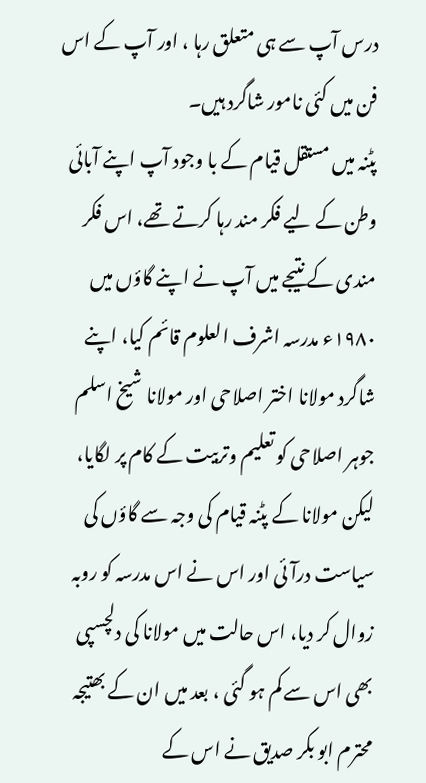درس آپ سے ہی متعلق رہا ، اور آپ کے اس فن میں کئی نامور شاگرد ہیں۔
پٹنہ میں مستقل قیام کے با وجود آپ اپنے آبائی وطن کے لیے فکر مند رہا کرتے تھے، اس فکر مندی کے نتیجے میں آپ نے اپنے گاؤں میں ۱۹۸۰ء مدرسہ اشرف العلوم قائم کیا، اپنے شاگرد مولانا اختر اصلاحی اور مولانا شیخ اسلم جوہر اصلاحی کو تعلیم وتربیت کے کام پر لگایا، لیکن مولانا کے پٹنہ قیام کی وجہ سے گاؤں کی سیاست درآئی اور اس نے اس مدرسہ کو روبہ زوال کر دیا، اس حالت میں مولانا کی دلچسپی بھی اس سے کم ہو گئی ، بعد میں ان کے بھتیجہ محترم ابو بکر صدیق نے اس کے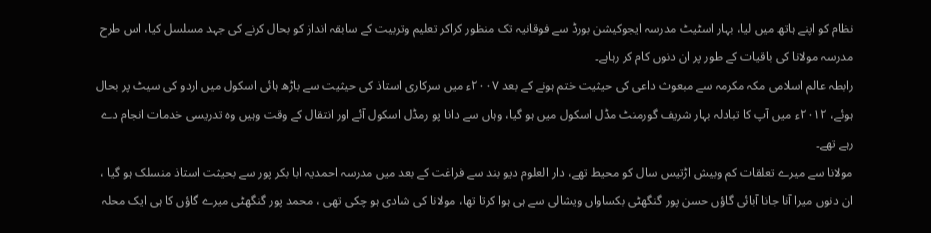نظام کو اپنے ہاتھ میں لیا، بہار اسٹیٹ مدرسہ ایجوکیشن بورڈ سے فوقانیہ تک منظور کراکر تعلیم وتربیت کے سابقہ انداز کو بحال کرنے کی جہد مسلسل کیا، اس طرح مدرسہ مولانا کی باقیات کے طور پر ان دنوں کام کر رہاہے۔
رابطہ عالم اسلامی مکہ مکرمہ سے مبعوث داعی کی حیثیت ختم ہونے کے بعد ۲۰۰۷ء میں سرکاری استاذ کی حیثیت سے باڑھ ہائی اسکول میں اردو کی سیٹ پر بحال ہوئے، ۲۰۱۲ء میں آپ کا تبادلہ بہار شریف گورمنٹ مڈل اسکول میں ہو گیا، وہاں سے دانا پو رمڈل اسکول آئے اور انتقال کے وقت وہیں وہ تدریسی خدمات انجام دے رہے تھے۔
مولانا سے میرے تعلقات کم وبیش اڑتیس سال کو محیط تھے، دار العلوم دیو بند سے فراغت کے بعد میں مدرسہ احمدیہ ابا بکر پور سے بحیثت استاذ منسلک ہو گیا ، ان دنوں میرا آنا جانا آبائی گاؤں حسن پور گنگھٹی بکساواں ویشالی سے ہی ہوا کرتا تھا، مولانا کی شادی ہو چکی تھی ، محمد پور گنگھٹی میرے گاؤں کا ہی ایک محلہ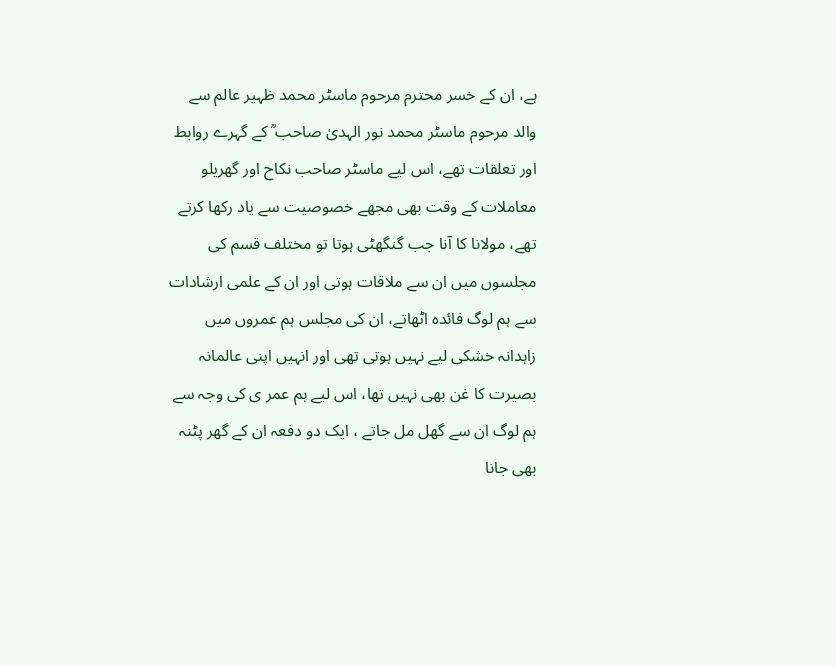ہے، ان کے خسر محترم مرحوم ماسٹر محمد ظہیر عالم سے والد مرحوم ماسٹر محمد نور الہدیٰ صاحب ؒ کے گہرے روابط اور تعلقات تھے، اس لیے ماسٹر صاحب نکاح اور گھریلو معاملات کے وقت بھی مجھے خصوصیت سے یاد رکھا کرتے تھے، مولانا کا آنا جب گنگھٹی ہوتا تو مختلف قسم کی مجلسوں میں ان سے ملاقات ہوتی اور ان کے علمی ارشادات سے ہم لوگ فائدہ اٹھاتے، ان کی مجلس ہم عمروں میں زاہدانہ خشکی لیے نہیں ہوتی تھی اور انہیں اپنی عالمانہ بصیرت کا غن بھی نہیں تھا، اس لیے ہم عمر ی کی وجہ سے ہم لوگ ان سے گھل مل جاتے ، ایک دو دفعہ ان کے گھر پٹنہ بھی جانا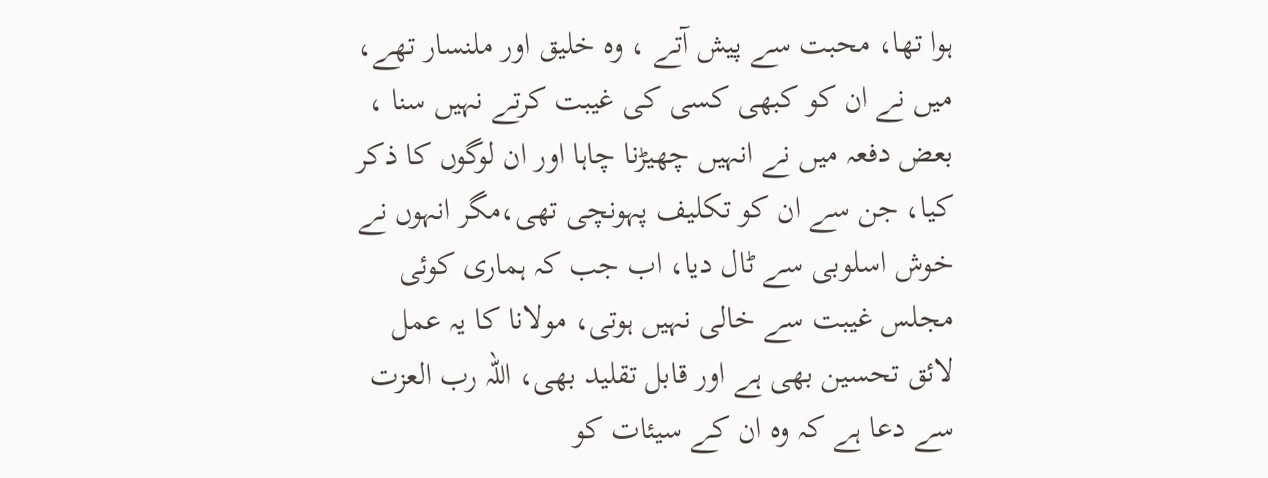ہوا تھا، محبت سے پیش آتے ، وہ خلیق اور ملنسار تھے، میں نے ان کو کبھی کسی کی غیبت کرتے نہیں سنا ، بعض دفعہ میں نے انہیں چھیڑنا چاہا اور ان لوگوں کا ذکر کیا، جن سے ان کو تکلیف پہونچی تھی،مگر انہوں نے خوش اسلوبی سے ٹال دیا، اب جب کہ ہماری کوئی مجلس غیبت سے خالی نہیں ہوتی، مولانا کا یہ عمل لائق تحسین بھی ہے اور قابل تقلید بھی، اللہ رب العزت سے دعا ہے کہ وہ ان کے سیئات کو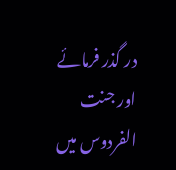در گذر فرمائے اور جنت الفردوس میں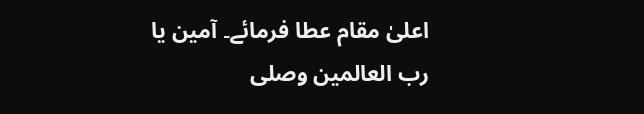اعلیٰ مقام عطا فرمائے۔ آمین یا رب العالمین وصلی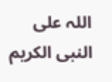اللہ علی النبی الکریم